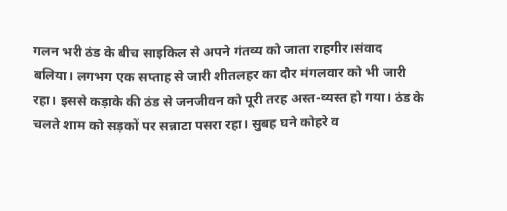गलन भरी ठंड के बीच साइकिल से अपने गंतव्य को जाता राहगीर।संवाद
बलिया। लगभग एक सप्ताह से जारी शीतलहर का दौर मंगलवार को भी जारी रहा। इससे कड़ाके की ठंड से जनजीवन को पूरी तरह अस्त-व्यस्त हो गया। ठंड के चलते शाम को सड़कों पर सन्नाटा पसरा रहा। सुबह घने कोहरे व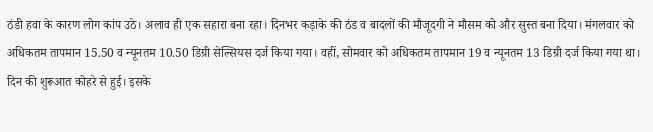ठंडी हवा के कारण लोग कांप उठे। अलाव ही एक सहारा बना रहा। दिनभर कड़ाके की ठंड व बादलों की मौजूदगी ने मौसम को और सुस्त बना दिया। मंगलवार को अधिकतम तापमान 15.50 व न्यूनतम 10.50 डिग्री सेल्सियस दर्ज किया गया। वहीं, सोमवार को अधिकतम तापमान 19 व न्यूनतम 13 डिग्री दर्ज किया गया था।
दिन की शुरूआत कोहरे से हुई। इसके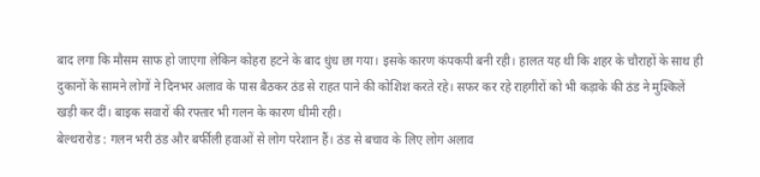बाद लगा कि मौसम साफ हो जाएगा लेकिन कोहरा हटने के बाद धुंध छा गया। इसके कारण कंपकपी बनी रही। हालत यह थी कि शहर के चौराहों के साथ ही दुकानों के सामने लोगों ने दिनभर अलाव के पास बैठकर ठंड से राहत पाने की कोशिश करते रहे। सफर कर रहे राहगीरों को भी कड़ाके की ठंड ने मुश्किलें खड़ी कर दीं। बाइक सवारों की रफ्तार भी गलन के कारण धीमी रही।
बेल्थरारोड : गलन भरी ठंड और बर्फीली हवाओं से लोग परेशान हैं। ठंड से बचाव के लिए लोग अलाव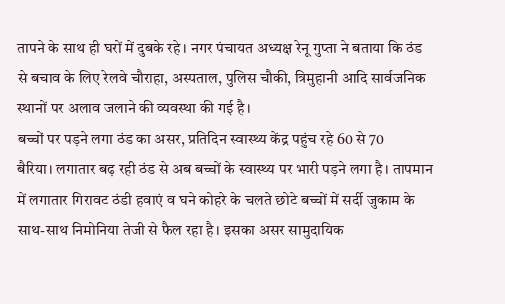तापने के साथ ही घरों में दुबके रहे। नगर पंचायत अध्यक्ष रेनू गुप्ता ने बताया कि ठंड से बचाव के लिए रेलवे चौराहा, अस्पताल, पुलिस चौकी, त्रिमुहानी आदि सार्वजनिक स्थानों पर अलाव जलाने की व्यवस्था की गई है।
बच्चों पर पड़ने लगा ठंड का असर, प्रतिदिन स्वास्थ्य केंद्र पहुंच रहे 60 से 70
बैरिया। लगातार बढ़ रही ठंड से अब बच्चों के स्वास्थ्य पर भारी पड़ने लगा है। तापमान में लगातार गिरावट ठंडी हवाएं व घने कोहरे के चलते छोटे बच्चों में सर्दी जुकाम के साथ-साथ निमोनिया तेजी से फैल रहा है। इसका असर सामुदायिक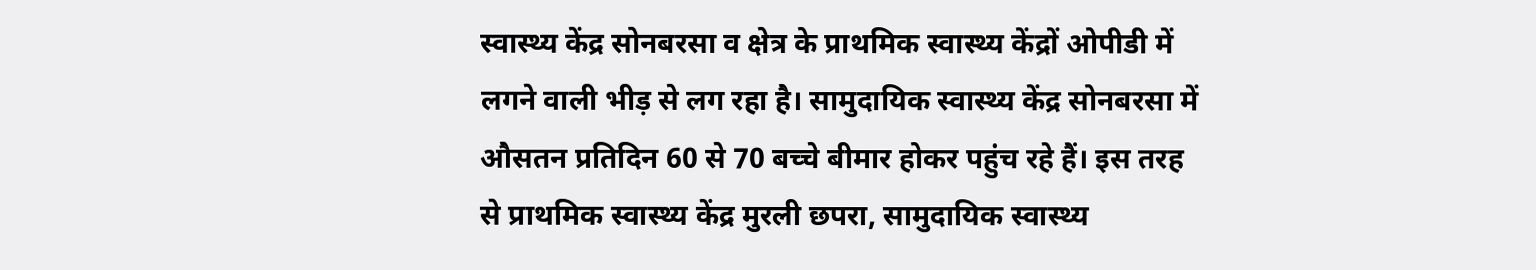स्वास्थ्य केंद्र सोनबरसा व क्षेत्र के प्राथमिक स्वास्थ्य केंद्रों ओपीडी में लगने वाली भीड़ से लग रहा है। सामुदायिक स्वास्थ्य केंद्र सोनबरसा में औसतन प्रतिदिन 60 से 70 बच्चे बीमार होकर पहुंच रहे हैं। इस तरह से प्राथमिक स्वास्थ्य केंद्र मुरली छपरा, सामुदायिक स्वास्थ्य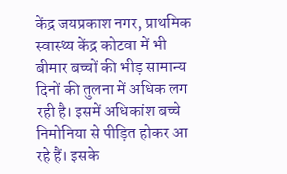केंद्र जयप्रकाश नगर, प्राथमिक स्वास्थ्य केंद्र कोटवा में भी बीमार बच्चों की भीड़ सामान्य दिनों की तुलना में अधिक लग रही है। इसमें अधिकांश बच्चे निमोनिया से पीड़ित होकर आ रहे हैं। इसके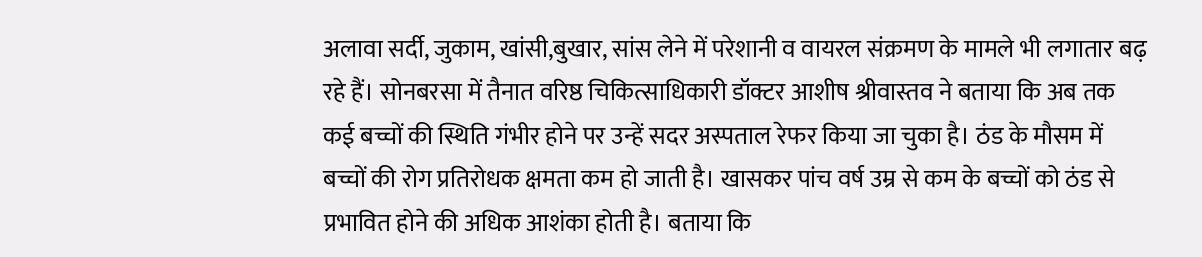अलावा सर्दी, जुकाम, खांसी,बुखार, सांस लेने में परेशानी व वायरल संक्रमण के मामले भी लगातार बढ़ रहे हैं। सोनबरसा में तैनात वरिष्ठ चिकित्साधिकारी डॉक्टर आशीष श्रीवास्तव ने बताया कि अब तक कई बच्चों की स्थिति गंभीर होने पर उन्हें सदर अस्पताल रेफर किया जा चुका है। ठंड के मौसम में बच्चों की रोग प्रतिरोधक क्षमता कम हो जाती है। खासकर पांच वर्ष उम्र से कम के बच्चों को ठंड से प्रभावित होने की अधिक आशंका होती है। बताया कि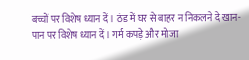बच्चों पर विशेष ध्यान दें। ठंड में घर से बाहर न निकलने दे खान-पान पर विशेष ध्यान दें। गर्म कपड़े और मोजा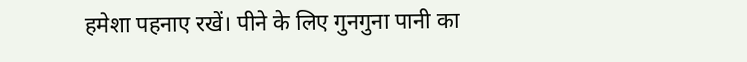हमेशा पहनाए रखें। पीने के लिए गुनगुना पानी का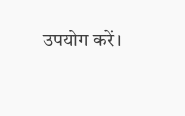उपयोग करें।